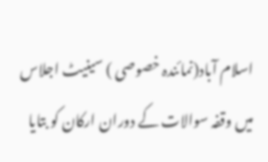اسلام آباد(نمائندہ خصوصی ) سینیٹ اجلاس میں وقفہ سوالات کے دوران ارکان کو بتایا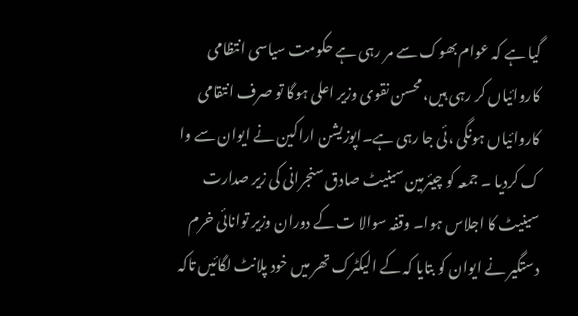گیا ہے کہ عوام بھوک سے مر رہی ہے حکومت سیاسی انتظامی کاروائیاں کر رہی ہیں، محسن نقوی وزیر اعلی ہوگا تو صرف انتقامی کاروائیاں ہونگی ،ئی جا رہی ہے۔اپوزیشن اراکین نے ایوان سے وا ک کردیا ۔ جمعہ کو چیئرمین سینیٹ صادق سنجرانی کی زیر صدارت سینیٹ کا اجلاس ہوا۔ وقفہ سوالا ت کے دوران وزیر توانائی خرم دستگیر نے ایوان کو بتایا کہ کے الیکٹرک تھر میں خود پلانٹ لگائیں تاکہ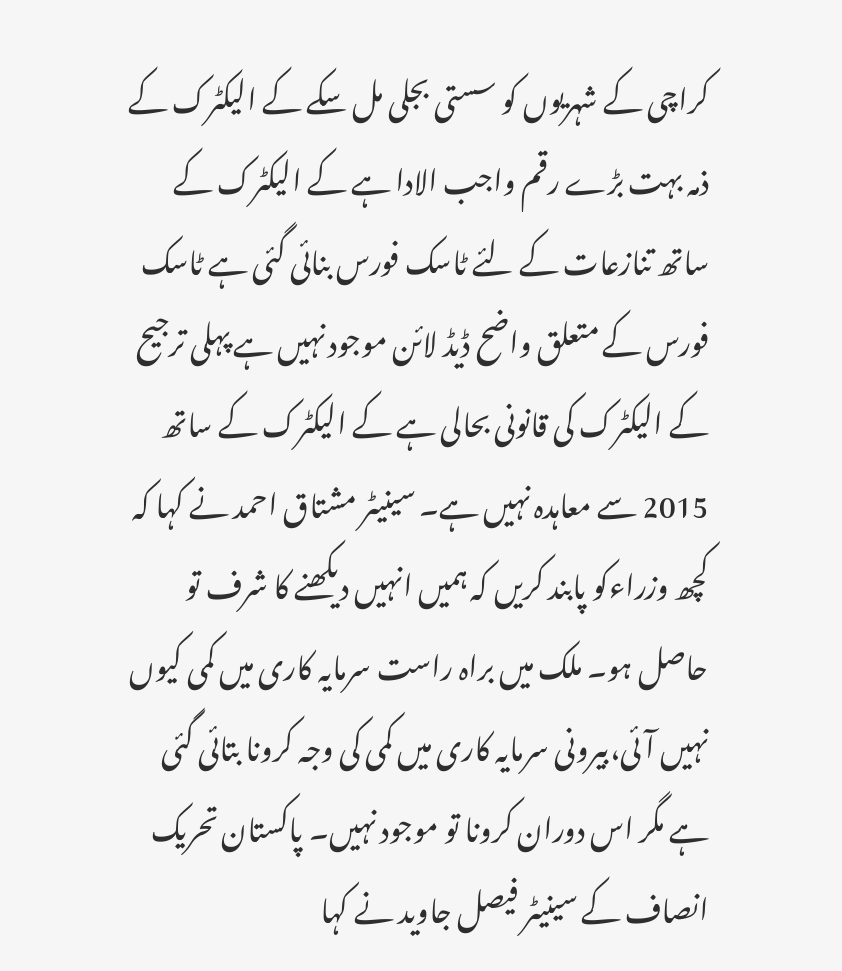کراچی کے شہریوں کو سستی بجلی مل سکے کے الیکٹرک کے ذمہ بہت بڑے رقم واجب الادا ہے کے الیکٹرک کے ساتھ تنازعات کے لئے ٹاسک فورس بنائی گئی ہے ٹاسک فورس کے متعلق واضح ڈیڈ لائن موجود نہیں ہے پہلی ترجیح کے الیکٹرک کی قانونی بحالی ہے کے الیکٹرک کے ساتھ 2015 سے معاہدہ نہیں ہے۔ سینیٹر مشتاق احمد نے کہا کہ کچھ وزراءکو پابند کریں کہ ہمیں انہیں دیکھنے کا شرف تو حاصل ہو۔ ملک میں براہ راست سرمایہ کاری میں کمی کیوں نہیں آئی،بیرونی سرمایہ کاری میں کمی کی وجہ کرونا بتائی گئی ہے مگر اس دوران کرونا تو موجود نہیں۔ پاکستان تحریک انصاف کے سینیٹر فیصل جاوید نے کہا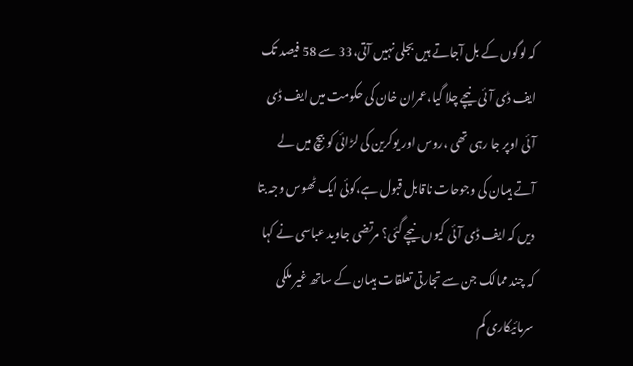کہ لوگوں کے بل آجاتے ہیں بجلی نہیں آتی،33 سے 58 فیصد تک ایف ڈی آئی نیچے چلا گیا،عمران خان کی حکومت میں ایف ڈی آئی اوپر جا رہی تھی ،روس اور یوکرین کی لڑائی کو بیچ میں لے آتے ہیںان کی وجوحات ناقابل قبول ہے،کوئی ایک ٹھوس وجہ بتا دیں کہ ایف ڈی آئی کیوں نیچے گئی؟ مرتضی جاوید عباسی نے کہا کہ چند ممالک جن سے تجارتی تعلقات ہیںان کے ساتھ غیر ملکی سرمائیکاری کم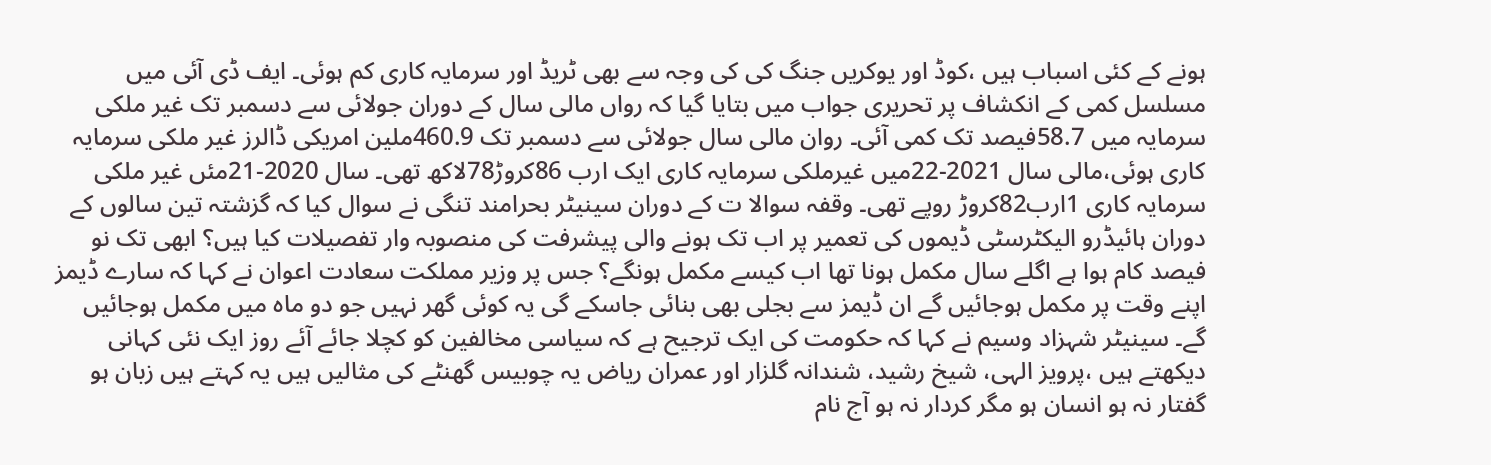ہونے کے کئی اسباب ہیں ،کوڈ اور یوکریں جنگ کی کی وجہ سے بھی ٹریڈ اور سرمایہ کاری کم ہوئی۔ ایف ڈی آئی میں مسلسل کمی کے انکشاف پر تحریری جواب میں بتایا گیا کہ رواں مالی سال کے دوران جولائی سے دسمبر تک غیر ملکی سرمایہ میں 58.7فیصد تک کمی آئی۔ روان مالی سال جولائی سے دسمبر تک 460.9ملین امریکی ڈالرز غیر ملکی سرمایہ کاری ہوئی،مالی سال 2021-22میں غیرملکی سرمایہ کاری ایک ارب 86کروڑ78لاکھ تھی۔ سال 2020-21مئں غیر ملکی سرمایہ کاری 1ارب82کروڑ روپے تھی۔ وقفہ سوالا ت کے دوران سینیٹر بحرامند تنگی نے سوال کیا کہ گزشتہ تین سالوں کے دوران ہائیڈرو الیکٹرسٹی ڈیموں کی تعمیر پر اب تک ہونے والی پیشرفت کی منصوبہ وار تفصیلات کیا ہیں؟ ابھی تک نو فیصد کام ہوا ہے اگلے سال مکمل ہونا تھا اب کیسے مکمل ہونگے؟ جس پر وزیر مملکت سعادت اعوان نے کہا کہ سارے ڈیمز اپنے وقت پر مکمل ہوجائیں گے ان ڈیمز سے بجلی بھی بنائی جاسکے گی یہ کوئی گھر نہیں جو دو ماہ میں مکمل ہوجائیں گے۔ سینیٹر شہزاد وسیم نے کہا کہ حکومت کی ایک ترجیح ہے کہ سیاسی مخالفین کو کچلا جائے آئے روز ایک نئی کہانی دیکھتے ہیں ،پرویز الہی، شیخ رشید، شندانہ گلزار اور عمران ریاض یہ چوبیس گھنٹے کی مثالیں ہیں یہ کہتے ہیں زبان ہو گفتار نہ ہو انسان ہو مگر کردار نہ ہو آج نام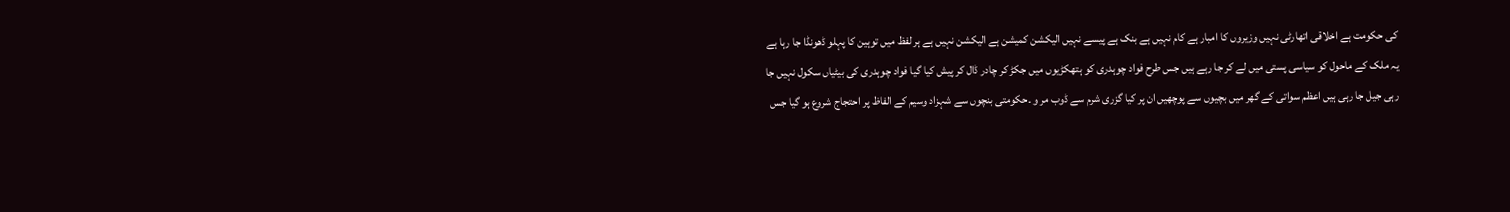کی حکومت ہے اخلاقی اتھارٹی نہیں وزیروں کا امبار ہے کام نہیں ہے بنک ہے پیسے نہیں الیکشن کمیشن ہے الیکشن نہیں ہے ہر لفظ میں توہین کا پہلو ڈھونڈا جا رہا ہے یہ ملک کے ماحول کو سیاسی پستی میں لے کر جا رہے ہیں جس طرح فواد چوہدری کو ہتھکڑیوں میں جکڑ کر چادر ڈال کر پیش کیا گیا فواد چوہدری کی بیٹیاں سکول نہیں جا رہی جیل جا رہی ہیں اعظم سواتی کے گھر میں بچیوں سے پوچھیں ان پر کیا گزری شرم سے ڈوب مر و ۔حکومتی بنچوں سے شہزاد وسیم کے الفاظ پر احتجاج شروع ہو گیا جس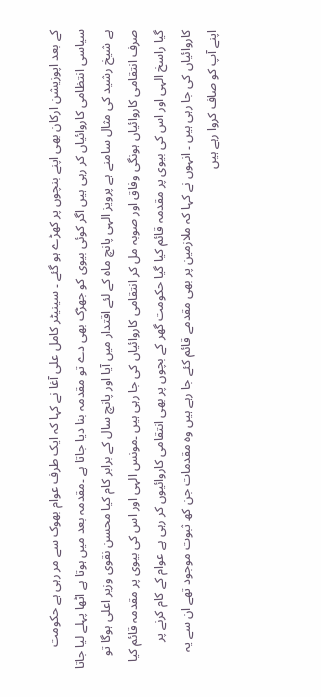کے بعد اپوزیشن ارکان بھی اپنے بنچوں پر کھڑے ہو گئے ۔ سینیٹر کامل علی آغا نے کہا کہ ایک طرف عوام بھوک سے مر رہی ہے حکومت سیاسی انتظامی کاروائیاں کر رہی ہیں اگر کوئی بیوی کو جھڑک بھی دے تو مقدمہ بنا دیا جاتا ہے ۔مقدمہ بعد میں ہوتا ہے اٹھا پہلے لیا جاتا ہے شیخ رشید کی مثال سامنے ہے پرویز الہی پانچ ماہ کے لئے اقتدار میں آیا اور پانچ سال کے برابر کام کیا محسن نقوی وزیر اعلی ہوگا تو صرف انتقامی کاروائیاں ہونگی وفاق اور صوبہ مل کر انتقامی کاروائیاں کی جا رہی ہیں ۔مونس الہی اور اس کی بیوی پر مقدمہ قائم کیا گیا راسخ الہی اور اس کی بیوی پر مقدمہ قائم کیا گیا حکومت گھر کے بچوں پر بھی انتقامی کاروائیوں کر رہی ہے عوام کے کام کرنے پر کاروائیاں کی جا رہی ہیں ۔ انہوں نے کہا کہ ملازمین پر بھی مقدمے قائم کئے جا رہے ہیں وہ مقدمات جن کھ ثبوت موجود تھے ان سے یہ اپنے آپ کو صاف کروا رہے ہیں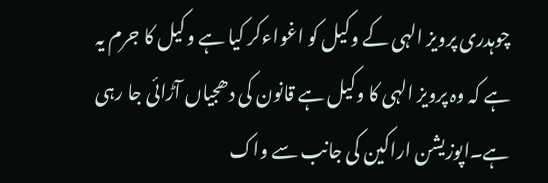چوہدری پرویز الہی کے وکیل کو اغواءکر کیا ہے وکیل کا جرم یہ ہے کہ وہ پرویز الہی کا وکیل ہے قانون کی دھجیاں آڑائی جا رہی ہے۔اپوزیشن اراکین کی جانب سے واک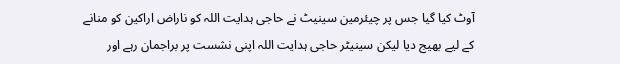آوٹ کیا گیا جس پر چیئرمین سینیٹ نے حاجی ہدایت اللہ کو ناراض اراکین کو منانے کے لیے بھیج دیا لیکن سینیٹر حاجی ہدایت اللہ اپنی نشست پر براجمان رہے اور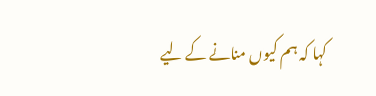کہا کہ ہم کیوں منانے کے لیے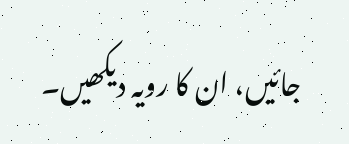جائیں، ان کا رویہ دیکھیں۔